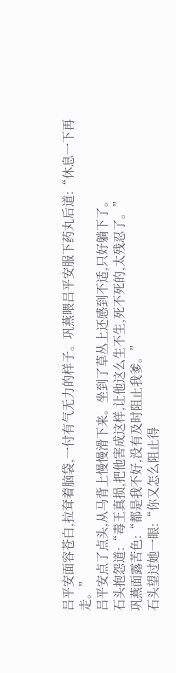吕平安面容苍白,拉耷着脑袋,一付有气无力的样子。巩燕喂吕平安服下药丸后道:“休息一下再走。”
吕平安点了点头,从马背上慢慢滑下来。坐到了草丛上还感到不适,只好躺下了。
石头抱怨道:“毒王真损,把他害成这样,让他这么生不生,死不死的,太残忍了。”
巩燕面露苦色:“都是我不好,没有及时阻止我爹。”
石头望过她一眼:“你又怎么阻止得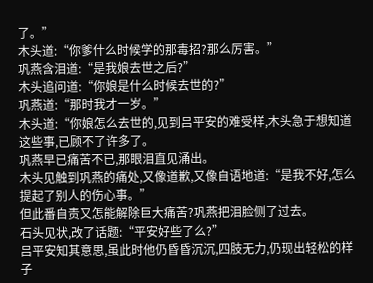了。”
木头道:“你爹什么时候学的那毒招?那么厉害。”
巩燕含泪道:“是我娘去世之后?”
木头追问道:“你娘是什么时候去世的?”
巩燕道:“那时我才一岁。”
木头道:“你娘怎么去世的,见到吕平安的难受样,木头急于想知道这些事,已顾不了许多了。
巩燕早已痛苦不已,那眼泪直见涌出。
木头见触到巩燕的痛处,又像道歉,又像自语地道:“是我不好,怎么提起了别人的伤心事。”
但此番自责又怎能解除巨大痛苦?巩燕把泪脸侧了过去。
石头见状,改了话题:“平安好些了么?”
吕平安知其意思,虽此时他仍昏昏沉沉,四肢无力,仍现出轻松的样子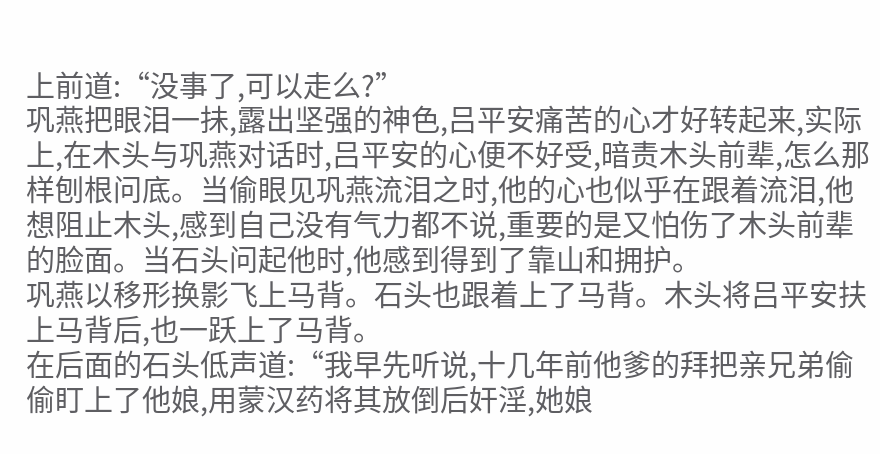上前道:“没事了,可以走么?”
巩燕把眼泪一抺,露出坚强的神色,吕平安痛苦的心才好转起来,实际上,在木头与巩燕对话时,吕平安的心便不好受,暗责木头前辈,怎么那样刨根问底。当偷眼见巩燕流泪之时,他的心也似乎在跟着流泪,他想阻止木头,感到自己没有气力都不说,重要的是又怕伤了木头前辈的脸面。当石头问起他时,他感到得到了靠山和拥护。
巩燕以移形换影飞上马背。石头也跟着上了马背。木头将吕平安扶上马背后,也一跃上了马背。
在后面的石头低声道:“我早先听说,十几年前他爹的拜把亲兄弟偷偷盯上了他娘,用蒙汉药将其放倒后奸淫,她娘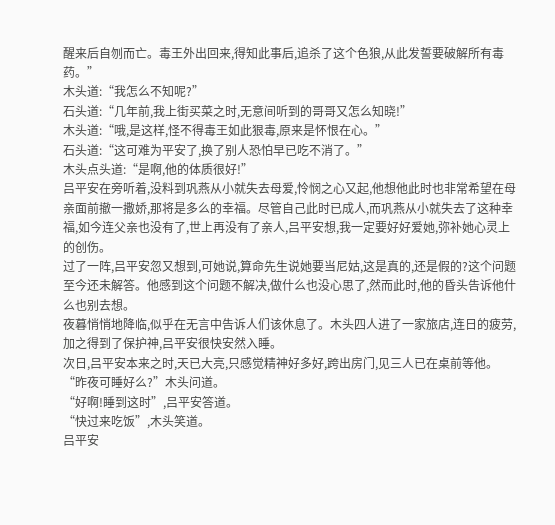醒来后自刎而亡。毒王外出回来,得知此事后,追杀了这个色狼,从此发誓要破解所有毒药。”
木头道:“我怎么不知呢?”
石头道:“几年前,我上街买菜之时,无意间听到的哥哥又怎么知晓!”
木头道:“哦,是这样,怪不得毒王如此狠毒,原来是怀恨在心。”
石头道:“这可难为平安了,换了别人恐怕早已吃不消了。”
木头点头道:“是啊,他的体质很好!”
吕平安在旁听着,没料到巩燕从小就失去母爱,怜悯之心又起,他想他此时也非常希望在母亲面前撤一撒娇,那将是多么的幸福。尽管自己此时已成人,而巩燕从小就失去了这种幸福,如今连父亲也没有了,世上再没有了亲人,吕平安想,我一定要好好爱她,弥补她心灵上的创伤。
过了一阵,吕平安忽又想到,可她说,算命先生说她要当尼姑,这是真的,还是假的?这个问题至今还未解答。他感到这个问题不解决,做什么也没心思了,然而此时,他的昏头告诉他什么也别去想。
夜暮悄悄地降临,似乎在无言中告诉人们该休息了。木头四人进了一家旅店,连日的疲劳,加之得到了保护神,吕平安很快安然入睡。
次日,吕平安本来之时,天已大亮,只感觉精神好多好,跨出房门,见三人已在桌前等他。
“昨夜可睡好么?”木头问道。
“好啊!睡到这时”,吕平安答道。
“快过来吃饭”,木头笑道。
吕平安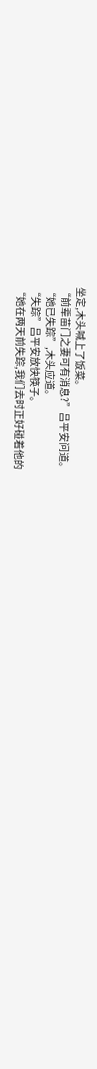坐定,木头喊上了饭菜。
“前辈苗门之妻可有消息?”吕平安问道。
“她已失踪”,木头应道。
“失踪”吕平安放快筷子。
“她在两天前失踪,我们去时正好碰着他的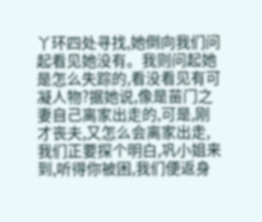丫环四处寻找,她倒向我们问起看见她没有。我则问起她是怎么失踪的,看没看见有可凝人物?据她说,像是苗门之妻自己离家出走的,可是,刚才丧夫,又怎么会离家出走,我们正要探个明白,巩小姐来到,听得你被困,我们便返身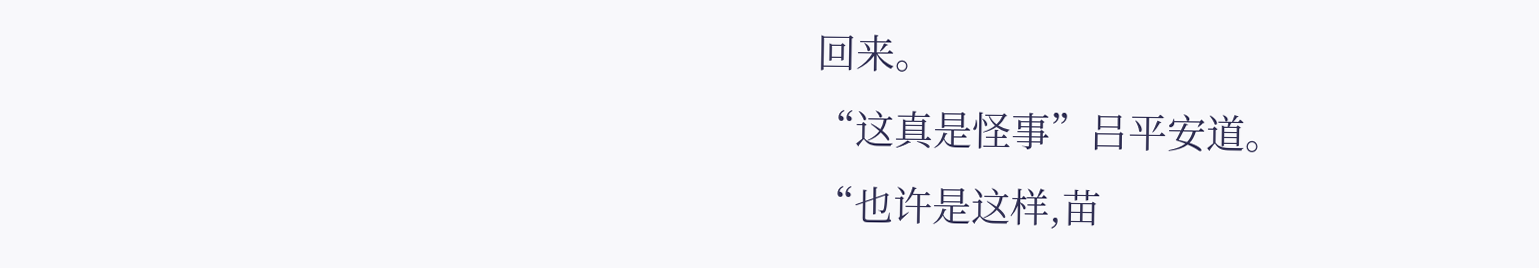回来。
“这真是怪事”吕平安道。
“也许是这样,苗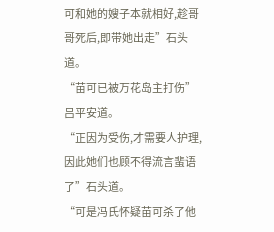可和她的嫂子本就相好,趁哥哥死后,即带她出走”石头道。
“苗可已被万花岛主打伤”吕平安道。
“正因为受伤,才需要人护理,因此她们也顾不得流言蜚语了”石头道。
“可是冯氏怀疑苗可杀了他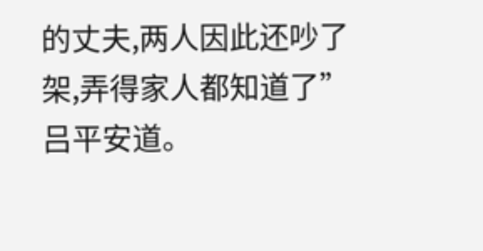的丈夫,两人因此还吵了架,弄得家人都知道了”吕平安道。